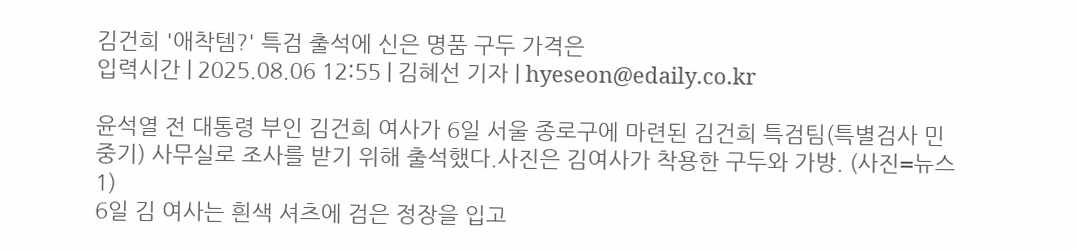김건희 '애착템?' 특검 출석에 신은 명품 구두 가격은
입력시간 | 2025.08.06 12:55 | 김혜선 기자 | hyeseon@edaily.co.kr

윤석열 전 대통령 부인 김건희 여사가 6일 서울 종로구에 마련된 김건희 특검팀(특별검사 민중기) 사무실로 조사를 받기 위해 출석했다.사진은 김여사가 착용한 구두와 가방. (사진=뉴스1)
6일 김 여사는 흰색 셔츠에 검은 정장을 입고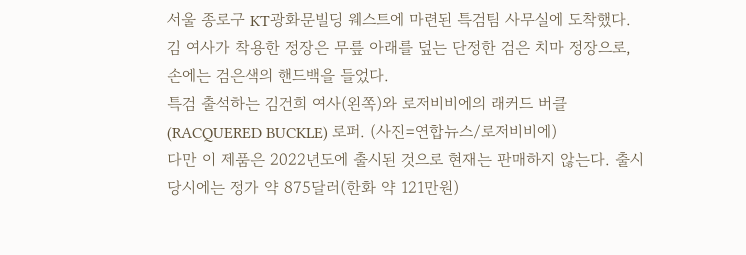서울 종로구 KT광화문빌딩 웨스트에 마련된 특검팀 사무실에 도착했다. 김 여사가 착용한 정장은 무릎 아래를 덮는 단정한 검은 치마 정장으로, 손에는 검은색의 핸드백을 들었다.
특검 출석하는 김건희 여사(왼쪽)와 로저비비에의 래커드 버클(RACQUERED BUCKLE) 로퍼. (사진=연합뉴스/로저비비에)
다만 이 제품은 2022년도에 출시된 것으로 현재는 판매하지 않는다. 출시 당시에는 정가 약 875달러(한화 약 121만원)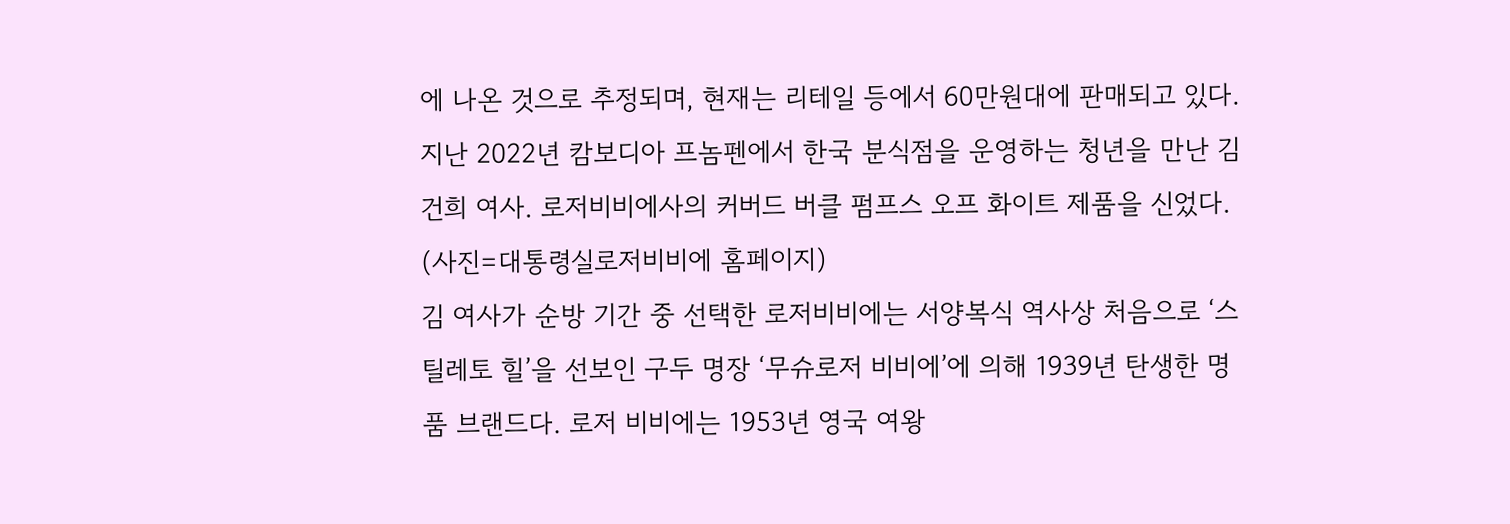에 나온 것으로 추정되며, 현재는 리테일 등에서 60만원대에 판매되고 있다.
지난 2022년 캄보디아 프놈펜에서 한국 분식점을 운영하는 청년을 만난 김건희 여사. 로저비비에사의 커버드 버클 펌프스 오프 화이트 제품을 신었다. (사진=대통령실로저비비에 홈페이지)
김 여사가 순방 기간 중 선택한 로저비비에는 서양복식 역사상 처음으로 ‘스틸레토 힐’을 선보인 구두 명장 ‘무슈로저 비비에’에 의해 1939년 탄생한 명품 브랜드다. 로저 비비에는 1953년 영국 여왕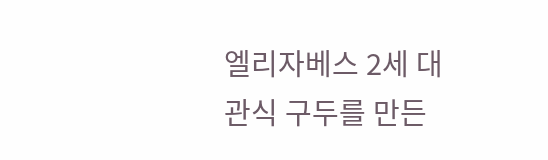엘리자베스 2세 대관식 구두를 만든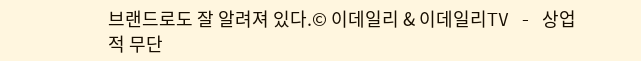브랜드로도 잘 알려져 있다.© 이데일리 & 이데일리TV - 상업적 무단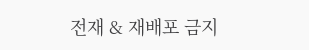전재 & 재배포 금지